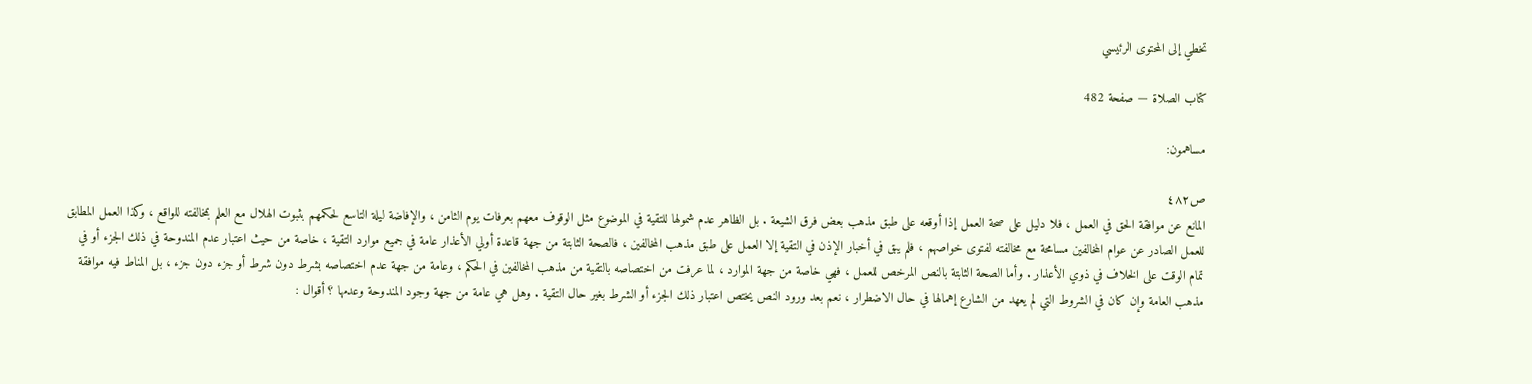تخطي إلى المحتوى الرئيسي

كتاب الصلاة — صفحة 482

مساهمون:

ص٤٨٢
المانع عن موافقة الحق في العمل ، فلا دليل على صحة العمل إذا أوقعه على طبق مذهب بعض فرق الشيعة . بل الظاهر عدم شمولها للتقية في الموضوع مثل الوقوف معهم بعرفات يوم الثامن ، والإفاضة ليلة التاسع لحكمهم بثبوت الهلال مع العلم بمخالفته للواقع ، وكذا العمل المطابق للعمل الصادر عن عوام المخالفين مسامحة مع مخالفته لفتوى خواصهم ، فلم يبق في أخبار الإذن في التقية إلا العمل على طبق مذهب المخالفين ، فالصحة الثابتة من جهة قاعدة أولي الأعذار عامة في جميع موارد التقية ، خاصة من حيث اعتبار عدم المندوحة في ذلك الجزء أو في تمام الوقت على الخلاف في ذوي الأعذار . وأما الصحة الثابتة بالنص المرخص للعمل ، فهي خاصة من جهة الموارد ، لما عرفت من اختصاصه بالتقية من مذهب المخالفين في الحكم ، وعامة من جهة عدم اختصاصه بشرط دون شرط أو جزء دون جزء ، بل المناط فيه موافقة مذهب العامة وإن كان في الشروط التي لم يعهد من الشارع إهمالها في حال الاضطرار ، نعم بعد ورود النص يختص اعتبار ذلك الجزء أو الشرط بغير حال التقية . وهل هي عامة من جهة وجود المندوحة وعدمها ؟ أقوال :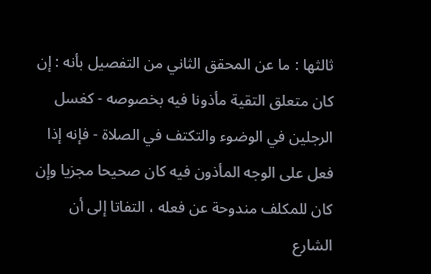ثالثها : ما عن المحقق الثاني من التفصيل بأنه : إن كان متعلق التقية مأذونا فيه بخصوصه - كغسل الرجلين في الوضوء والتكتف في الصلاة - فإنه إذا فعل على الوجه المأذون فيه كان صحيحا مجزيا وإن كان للمكلف مندوحة عن فعله ، التفاتا إلى أن الشارع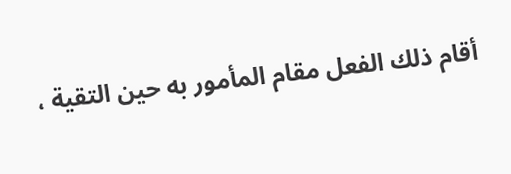أقام ذلك الفعل مقام المأمور به حين التقية ،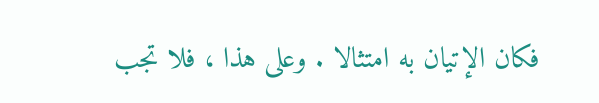فكان الإتيان به امتثالا . وعلى هذا ، فلا تجب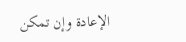الإعادة وإن تمكن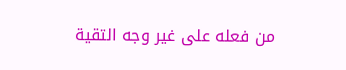من فعله على غير وجه التقية